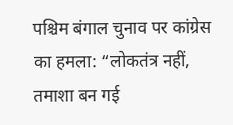पश्चिम बंगाल चुनाव पर कांग्रेस का हमला: “लोकतंत्र नहीं, तमाशा बन गई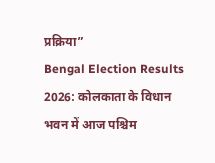प्रक्रिया”
Bengal Election Results 2026: कोलकाता के विधान भवन में आज पश्चिम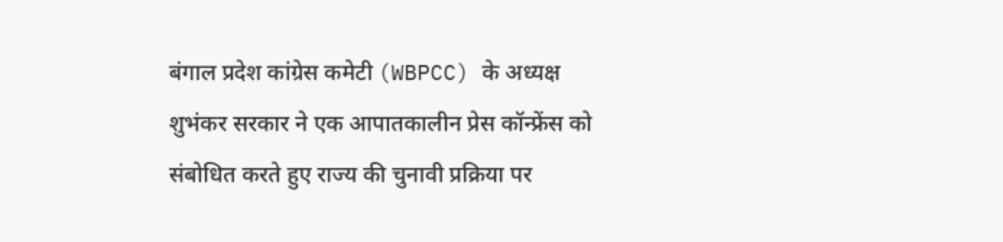बंगाल प्रदेश कांग्रेस कमेटी (WBPCC) के अध्यक्ष शुभंकर सरकार ने एक आपातकालीन प्रेस कॉन्फ्रेंस को संबोधित करते हुए राज्य की चुनावी प्रक्रिया पर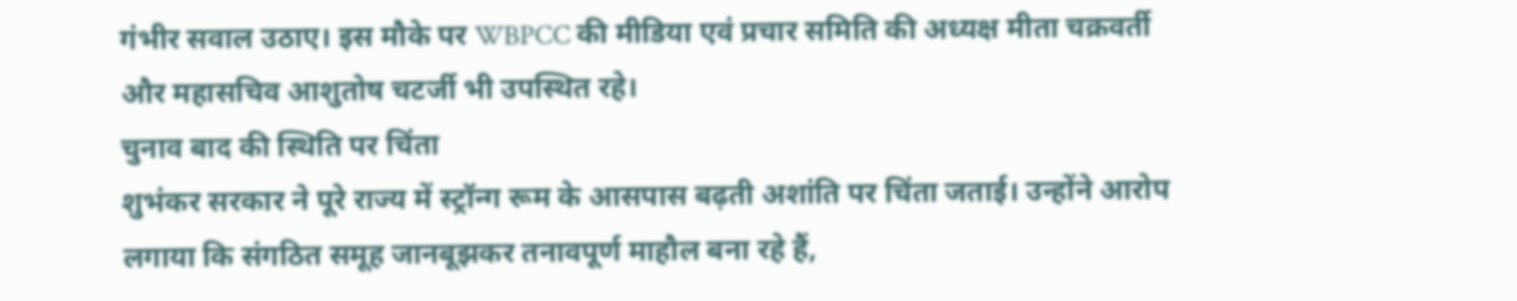गंभीर सवाल उठाए। इस मौके पर WBPCC की मीडिया एवं प्रचार समिति की अध्यक्ष मीता चक्रवर्ती और महासचिव आशुतोष चटर्जी भी उपस्थित रहे।
चुनाव बाद की स्थिति पर चिंता
शुभंकर सरकार ने पूरे राज्य में स्ट्रॉन्ग रूम के आसपास बढ़ती अशांति पर चिंता जताई। उन्होंने आरोप लगाया कि संगठित समूह जानबूझकर तनावपूर्ण माहौल बना रहे हैं,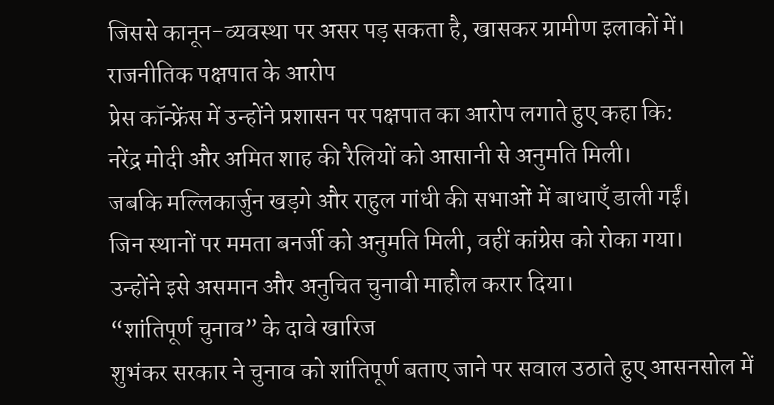जिससे कानून-व्यवस्था पर असर पड़ सकता है, खासकर ग्रामीण इलाकों में।
राजनीतिक पक्षपात के आरोप
प्रेस कॉन्फ्रेंस में उन्होंने प्रशासन पर पक्षपात का आरोप लगाते हुए कहा कि:
नरेंद्र मोदी और अमित शाह की रैलियों को आसानी से अनुमति मिली।
जबकि मल्लिकार्जुन खड़गे और राहुल गांधी की सभाओं में बाधाएँ डाली गईं।
जिन स्थानों पर ममता बनर्जी को अनुमति मिली, वहीं कांग्रेस को रोका गया।
उन्होंने इसे असमान और अनुचित चुनावी माहौल करार दिया।
“शांतिपूर्ण चुनाव” के दावे खारिज
शुभंकर सरकार ने चुनाव को शांतिपूर्ण बताए जाने पर सवाल उठाते हुए आसनसोल में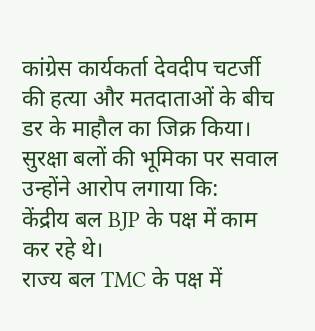कांग्रेस कार्यकर्ता देवदीप चटर्जी की हत्या और मतदाताओं के बीच डर के माहौल का जिक्र किया।
सुरक्षा बलों की भूमिका पर सवाल
उन्होंने आरोप लगाया कि:
केंद्रीय बल BJP के पक्ष में काम कर रहे थे।
राज्य बल TMC के पक्ष में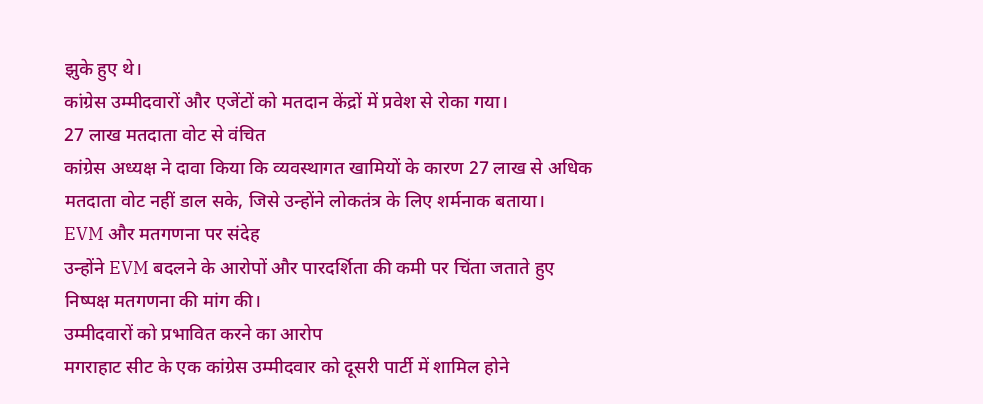झुके हुए थे।
कांग्रेस उम्मीदवारों और एजेंटों को मतदान केंद्रों में प्रवेश से रोका गया।
27 लाख मतदाता वोट से वंचित
कांग्रेस अध्यक्ष ने दावा किया कि व्यवस्थागत खामियों के कारण 27 लाख से अधिक मतदाता वोट नहीं डाल सके, जिसे उन्होंने लोकतंत्र के लिए शर्मनाक बताया।
EVM और मतगणना पर संदेह
उन्होंने EVM बदलने के आरोपों और पारदर्शिता की कमी पर चिंता जताते हुए निष्पक्ष मतगणना की मांग की।
उम्मीदवारों को प्रभावित करने का आरोप
मगराहाट सीट के एक कांग्रेस उम्मीदवार को दूसरी पार्टी में शामिल होने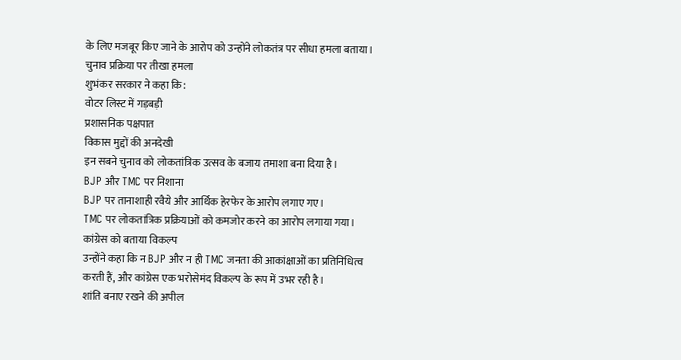के लिए मजबूर किए जाने के आरोप को उन्होंने लोकतंत्र पर सीधा हमला बताया।
चुनाव प्रक्रिया पर तीखा हमला
शुभंकर सरकार ने कहा कि:
वोटर लिस्ट में गड़बड़ी
प्रशासनिक पक्षपात
विकास मुद्दों की अनदेखी
इन सबने चुनाव को लोकतांत्रिक उत्सव के बजाय तमाशा बना दिया है।
BJP और TMC पर निशाना
BJP पर तानाशाही रवैये और आर्थिक हेरफेर के आरोप लगाए गए।
TMC पर लोकतांत्रिक प्रक्रियाओं को कमजोर करने का आरोप लगाया गया।
कांग्रेस को बताया विकल्प
उन्होंने कहा कि न BJP और न ही TMC जनता की आकांक्षाओं का प्रतिनिधित्व करती हैं, और कांग्रेस एक भरोसेमंद विकल्प के रूप में उभर रही है।
शांति बनाए रखने की अपील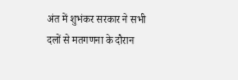अंत में शुभंकर सरकार ने सभी दलों से मतगणना के दौरान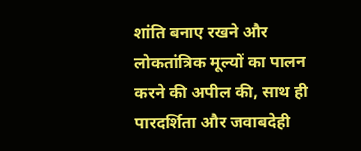शांति बनाए रखने और लोकतांत्रिक मूल्यों का पालन करने की अपील की, साथ ही पारदर्शिता और जवाबदेही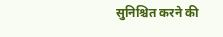सुनिश्चित करने की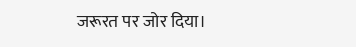जरूरत पर जोर दिया।